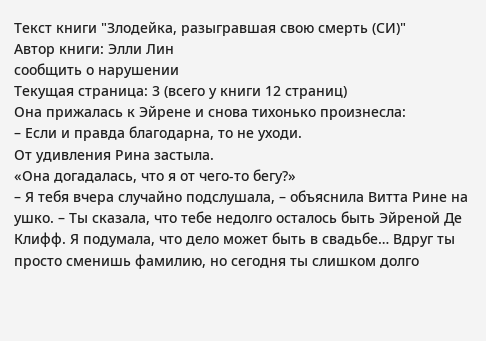Текст книги "Злодейка, разыгравшая свою смерть (СИ)"
Автор книги: Элли Лин
сообщить о нарушении
Текущая страница: 3 (всего у книги 12 страниц)
Она прижалась к Эйрене и снова тихонько произнесла:
– Если и правда благодарна, то не уходи.
От удивления Рина застыла.
«Она догадалась, что я от чего-то бегу?»
– Я тебя вчера случайно подслушала, – объяснила Витта Рине на ушко. – Ты сказала, что тебе недолго осталось быть Эйреной Де Клифф. Я подумала, что дело может быть в свадьбе… Вдруг ты просто сменишь фамилию, но сегодня ты слишком долго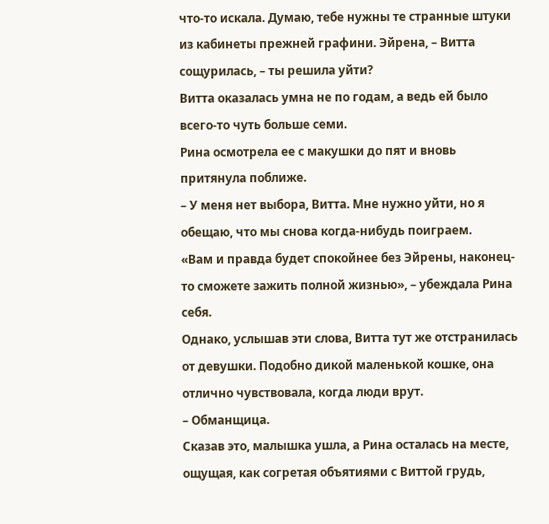что-то искала. Думаю, тебе нужны те странные штуки из кабинеты прежней графини. Эйрена, – Витта сощурилась, – ты решила уйти?
Витта оказалась умна не по годам, а ведь ей было всего-то чуть больше семи.
Рина осмотрела ее с макушки до пят и вновь притянула поближе.
– У меня нет выбора, Витта. Мне нужно уйти, но я обещаю, что мы снова когда-нибудь поиграем.
«Вам и правда будет спокойнее без Эйрены, наконец-то сможете зажить полной жизнью», – убеждала Рина себя.
Однако, услышав эти слова, Витта тут же отстранилась от девушки. Подобно дикой маленькой кошке, она отлично чувствовала, когда люди врут.
– Обманщица.
Сказав это, малышка ушла, а Рина осталась на месте, ощущая, как согретая объятиями с Виттой грудь,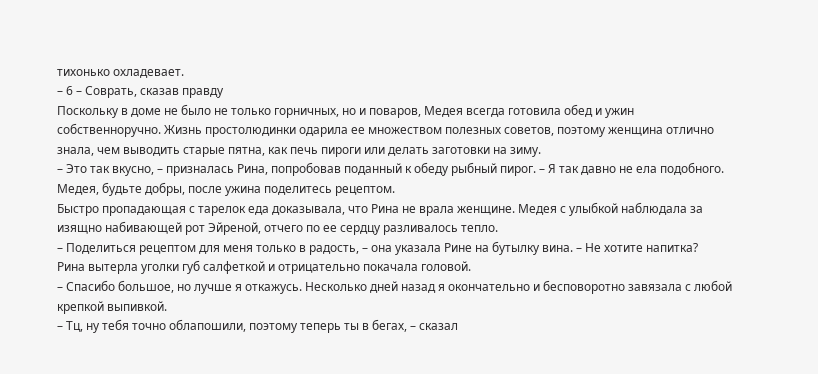тихонько охладевает.
– 6 – Соврать, сказав правду
Поскольку в доме не было не только горничных, но и поваров, Медея всегда готовила обед и ужин собственноручно. Жизнь простолюдинки одарила ее множеством полезных советов, поэтому женщина отлично знала, чем выводить старые пятна, как печь пироги или делать заготовки на зиму.
– Это так вкусно, – призналась Рина, попробовав поданный к обеду рыбный пирог. – Я так давно не ела подобного. Медея, будьте добры, после ужина поделитесь рецептом.
Быстро пропадающая с тарелок еда доказывала, что Рина не врала женщине. Медея с улыбкой наблюдала за изящно набивающей рот Эйреной, отчего по ее сердцу разливалось тепло.
– Поделиться рецептом для меня только в радость, – она указала Рине на бутылку вина. – Не хотите напитка?
Рина вытерла уголки губ салфеткой и отрицательно покачала головой.
– Спасибо большое, но лучше я откажусь. Несколько дней назад я окончательно и бесповоротно завязала с любой крепкой выпивкой.
– Тц, ну тебя точно облапошили, поэтому теперь ты в бегах, – сказал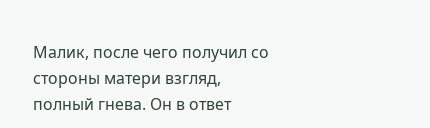Малик, после чего получил со стороны матери взгляд, полный гнева. Он в ответ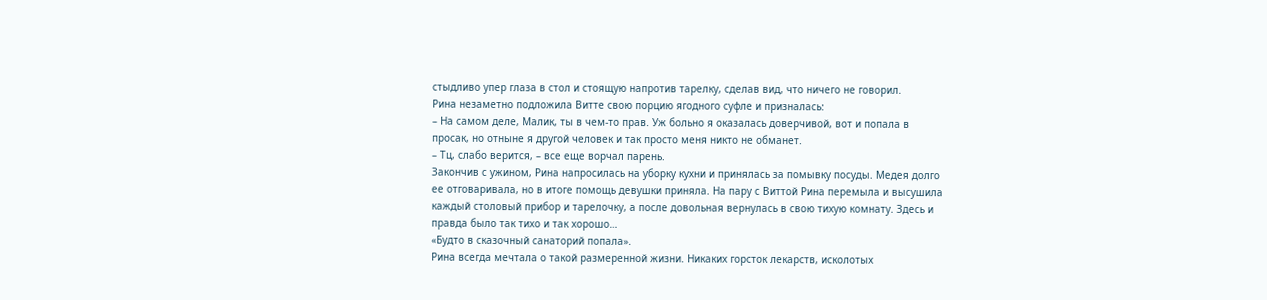стыдливо упер глаза в стол и стоящую напротив тарелку, сделав вид, что ничего не говорил.
Рина незаметно подложила Витте свою порцию ягодного суфле и призналась:
– На самом деле, Малик, ты в чем-то прав. Уж больно я оказалась доверчивой, вот и попала в просак, но отныне я другой человек и так просто меня никто не обманет.
– Тц, слабо верится, – все еще ворчал парень.
Закончив с ужином, Рина напросилась на уборку кухни и принялась за помывку посуды. Медея долго ее отговаривала, но в итоге помощь девушки приняла. На пару с Виттой Рина перемыла и высушила каждый столовый прибор и тарелочку, а после довольная вернулась в свою тихую комнату. Здесь и правда было так тихо и так хорошо…
«Будто в сказочный санаторий попала».
Рина всегда мечтала о такой размеренной жизни. Никаких горсток лекарств, исколотых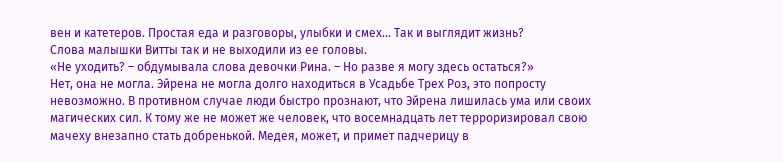вен и катетеров. Простая еда и разговоры, улыбки и смех… Так и выглядит жизнь?
Слова малышки Витты так и не выходили из ее головы.
«Не уходить? – обдумывала слова девочки Рина. – Но разве я могу здесь остаться?»
Нет, она не могла. Эйрена не могла долго находиться в Усадьбе Трех Роз, это попросту невозможно. В противном случае люди быстро прознают, что Эйрена лишилась ума или своих магических сил. К тому же не может же человек, что восемнадцать лет терроризировал свою мачеху внезапно стать добренькой. Медея, может, и примет падчерицу в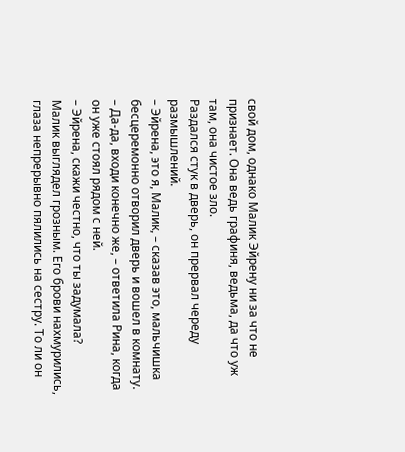свой дом, однако Малик Эйрену ни за что не признает. Она ведь графиня, ведьма, да что уж там, она чистое зло.
Раздался стук в дверь, он прервал череду размышлений.
– Эйрена, это я, Малик, – сказав это, мальчишка бесцеремонно отворил дверь и вошел в комнату.
– Да-да, входи конечно же, – ответила Рина, когда он уже стоял рядом с ней.
– Эйрена, скажи честно, что ты задумала?
Малик выглядел грозным. Его брови нахмурились, глаза непрерывно пялились на сестру. То ли он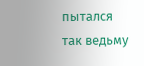пытался так ведьму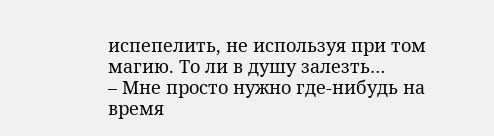испепелить, не используя при том магию. То ли в душу залезть…
– Мне просто нужно где-нибудь на время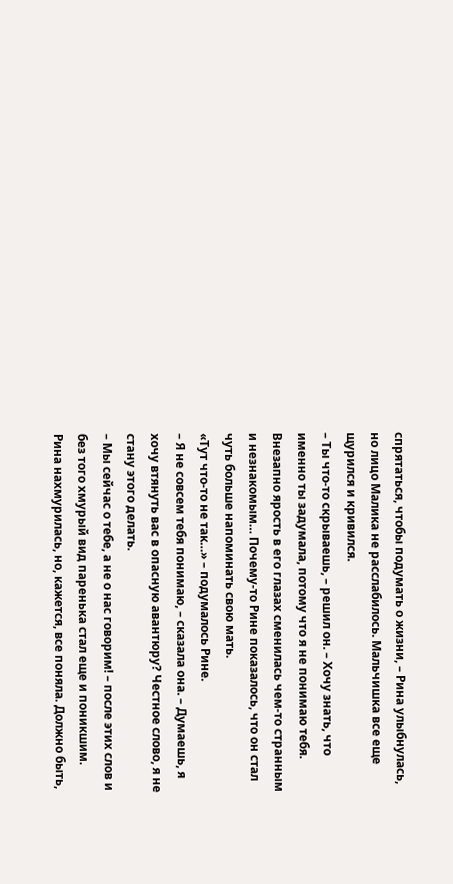спрятаться, чтобы подумать о жизни, – Рина улыбнулась, но лицо Малика не расслабилось. Мальчишка все еще щурился и кривился.
– Ты что-то скрываешь, – решил он. – Хочу знать, что именно ты задумала, потому что я не понимаю тебя.
Внезапно ярость в его глазах сменилась чем-то странным и незнакомым… Почему-то Рине показалось, что он стал чуть больше напоминать свою мать.
«Тут что-то не так…» – подумалось Рине.
– Я не совсем тебя понимаю, – сказала она. – Думаешь, я хочу втянуть вас в опасную авантюру? Честное слово, я не стану этого делать.
– Мы сейчас о тебе, а не о нас говорим! – после этих слов и без того хмурый вид паренька стал еще и поникшим.
Рина нахмурилась, но, кажется, все поняла. Должно быть,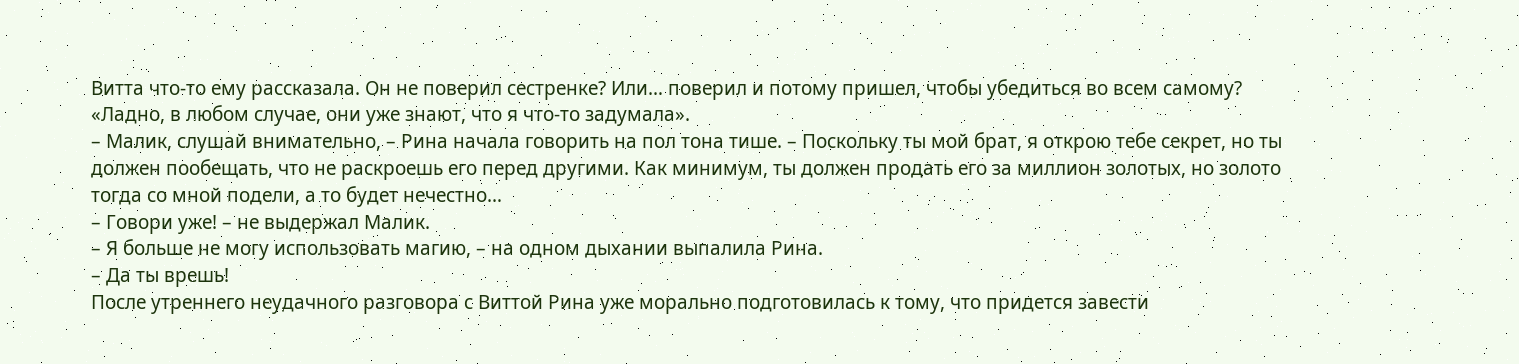Витта что-то ему рассказала. Он не поверил сестренке? Или… поверил и потому пришел, чтобы убедиться во всем самому?
«Ладно, в любом случае, они уже знают, что я что-то задумала».
– Малик, слушай внимательно, – Рина начала говорить на пол тона тише. – Поскольку ты мой брат, я открою тебе секрет, но ты должен пообещать, что не раскроешь его перед другими. Как минимум, ты должен продать его за миллион золотых, но золото тогда со мной подели, а то будет нечестно…
– Говори уже! – не выдержал Малик.
– Я больше не могу использовать магию, – на одном дыхании выпалила Рина.
– Да ты врешь!
После утреннего неудачного разговора с Виттой Рина уже морально подготовилась к тому, что придется завести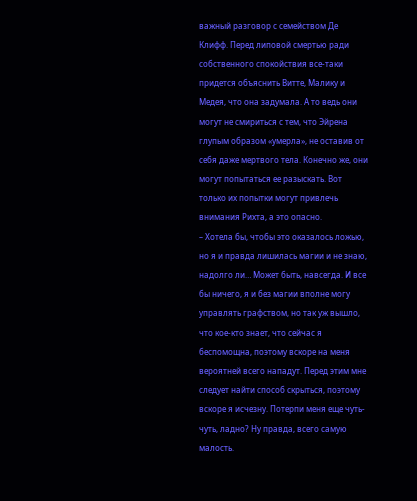важный разговор с семейством Де Клифф. Перед липовой смертью ради собственного спокойствия все-таки придется объяснить Витте, Малику и Медея, что она задумала. А то ведь они могут не смириться с тем, что Эйрена глупым образом «умерла», не оставив от себя даже мертвого тела. Конечно же, они могут попытаться ее разыскать. Вот только их попытки могут привлечь внимания Рихта, а это опасно.
– Хотела бы, чтобы это оказалось ложью, но я и правда лишилась магии и не знаю, надолго ли… Может быть, навсегда. И все бы ничего, я и без магии вполне могу управлять графством, но так уж вышло, что кое-кто знает, что сейчас я беспомощна, поэтому вскоре на меня вероятней всего нападут. Перед этим мне следует найти способ скрыться, поэтому вскоре я исчезну. Потерпи меня еще чуть-чуть, ладно? Ну правда, всего самую малость.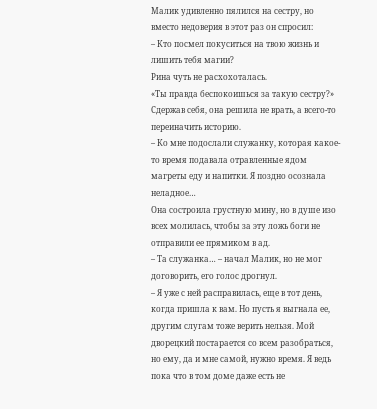Малик удивленно пялился на сестру, но вместо недоверия в этот раз он спросил:
– Кто посмел покуситься на твою жизнь и лишить тебя магии?
Рина чуть не расхохоталась.
«Ты правда беспокоишься за такую сестру?»
Сдержав себя, она решила не врать, а всего-то переиначить историю.
– Ко мне подослали служанку, которая какое-то время подавала отравленные ядом магреты еду и напитки. Я поздно осознала неладное…
Она состроила грустную мину, но в душе изо всех молилась, чтобы за эту ложь боги не отправили ее прямиком в ад.
– Та служанка… – начал Малик, но не мог договорить, его голос дрогнул.
– Я уже с ней расправилась, еще в тот день, когда пришла к вам. Но пусть я выгнала ее, другим слугам тоже верить нельзя. Мой дворецкий постарается со всем разобраться, но ему, да и мне самой, нужно время. Я ведь пока что в том доме даже есть не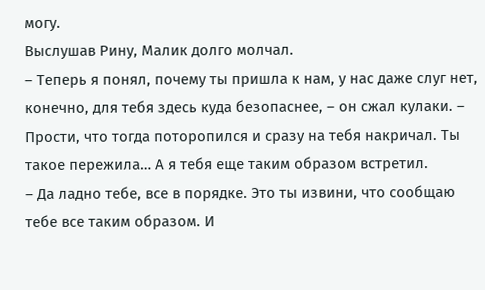могу.
Выслушав Рину, Малик долго молчал.
– Теперь я понял, почему ты пришла к нам, у нас даже слуг нет, конечно, для тебя здесь куда безопаснее, – он сжал кулаки. – Прости, что тогда поторопился и сразу на тебя накричал. Ты такое пережила… А я тебя еще таким образом встретил.
– Да ладно тебе, все в порядке. Это ты извини, что сообщаю тебе все таким образом. И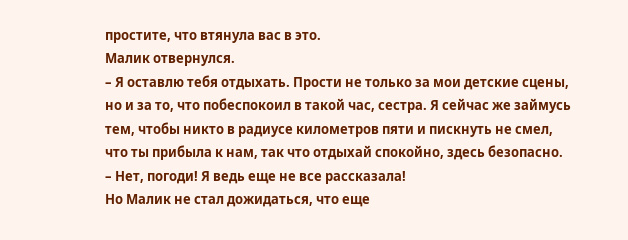простите, что втянула вас в это.
Малик отвернулся.
– Я оставлю тебя отдыхать. Прости не только за мои детские сцены, но и за то, что побеспокоил в такой час, сестра. Я сейчас же займусь тем, чтобы никто в радиусе километров пяти и пискнуть не смел, что ты прибыла к нам, так что отдыхай спокойно, здесь безопасно.
– Нет, погоди! Я ведь еще не все рассказала!
Но Малик не стал дожидаться, что еще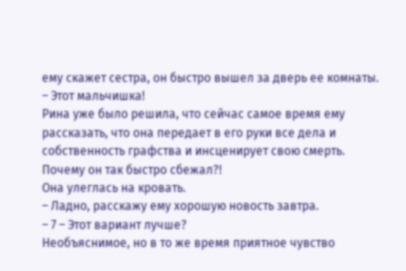ему скажет сестра, он быстро вышел за дверь ее комнаты.
– Этот мальчишка!
Рина уже было решила, что сейчас самое время ему рассказать, что она передает в его руки все дела и собственность графства и инсценирует свою смерть. Почему он так быстро сбежал?!
Она улеглась на кровать.
– Ладно, расскажу ему хорошую новость завтра.
– 7 – Этот вариант лучше?
Необъяснимое, но в то же время приятное чувство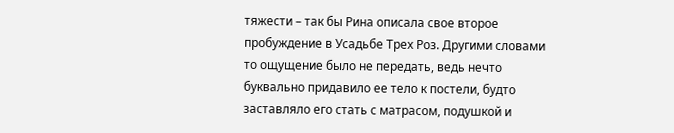тяжести – так бы Рина описала свое второе пробуждение в Усадьбе Трех Роз. Другими словами то ощущение было не передать, ведь нечто буквально придавило ее тело к постели, будто заставляло его стать с матрасом, подушкой и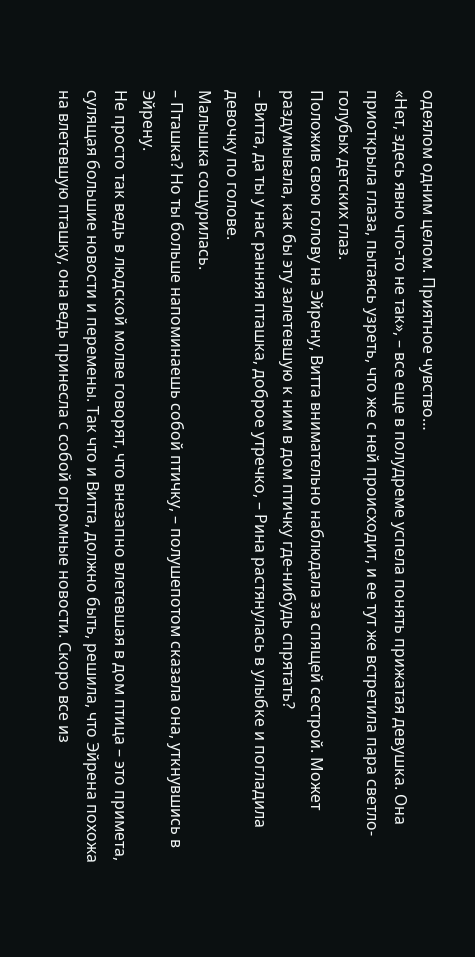одеялом одним целом. Приятное чувство…
«Нет, здесь явно что-то не так», – все еще в полудреме успела понять прижатая девушка. Она приоткрыла глаза, пытаясь узреть, что же с ней происходит, и ее тут же встретила пара светло-голубых детских глаз.
Положив свою голову на Эйрену, Витта внимательно наблюдала за спящей сестрой. Может раздумывала, как бы эту залетевшую к ним в дом птичку где-нибудь спрятать?
– Витта, да ты у нас ранняя пташка, доброе утречко, – Рина растянулась в улыбке и погладила девочку по голове.
Малышка сощурилась.
– Пташка? Но ты больше напоминаешь собой птичку, – полушепотом сказала она, уткнувшись в Эйрену.
Не просто так ведь в людской молве говорят, что внезапно влетевшая в дом птица – это примета, сулящая большие новости и перемены. Так что и Витта, должно быть, решила, что Эйрена похожа на влетевшую пташку, она ведь принесла с собой огромные новости. Скоро все из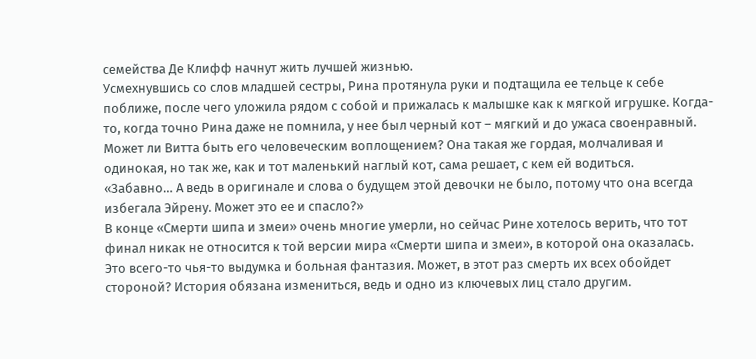семейства Де Клифф начнут жить лучшей жизнью.
Усмехнувшись со слов младшей сестры, Рина протянула руки и подтащила ее тельце к себе поближе, после чего уложила рядом с собой и прижалась к малышке как к мягкой игрушке. Когда-то, когда точно Рина даже не помнила, у нее был черный кот – мягкий и до ужаса своенравный. Может ли Витта быть его человеческим воплощением? Она такая же гордая, молчаливая и одинокая, но так же, как и тот маленький наглый кот, сама решает, с кем ей водиться.
«Забавно… А ведь в оригинале и слова о будущем этой девочки не было, потому что она всегда избегала Эйрену. Может это ее и спасло?»
В конце «Смерти шипа и змеи» очень многие умерли, но сейчас Рине хотелось верить, что тот финал никак не относится к той версии мира «Смерти шипа и змеи», в которой она оказалась. Это всего-то чья-то выдумка и больная фантазия. Может, в этот раз смерть их всех обойдет стороной? История обязана измениться, ведь и одно из ключевых лиц стало другим.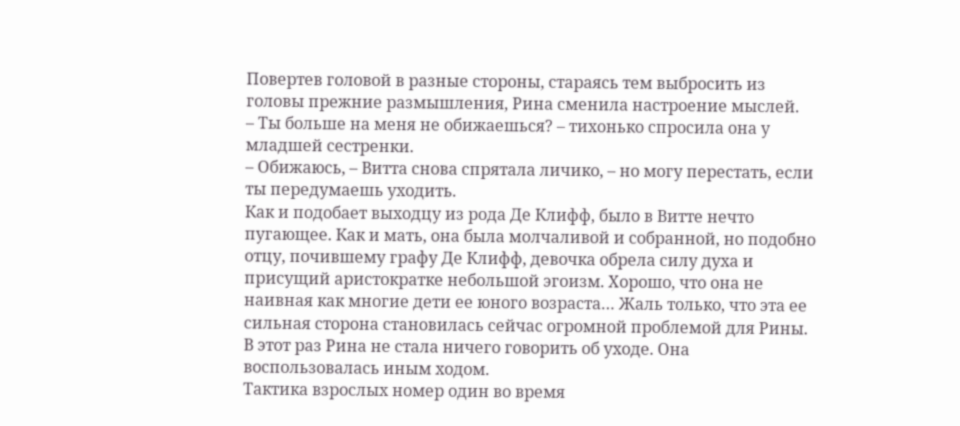Повертев головой в разные стороны, стараясь тем выбросить из головы прежние размышления, Рина сменила настроение мыслей.
– Ты больше на меня не обижаешься? – тихонько спросила она у младшей сестренки.
– Обижаюсь, – Витта снова спрятала личико, – но могу перестать, если ты передумаешь уходить.
Как и подобает выходцу из рода Де Клифф, было в Витте нечто пугающее. Как и мать, она была молчаливой и собранной, но подобно отцу, почившему графу Де Клифф, девочка обрела силу духа и присущий аристократке небольшой эгоизм. Хорошо, что она не наивная как многие дети ее юного возраста… Жаль только, что эта ее сильная сторона становилась сейчас огромной проблемой для Рины.
В этот раз Рина не стала ничего говорить об уходе. Она воспользовалась иным ходом.
Тактика взрослых номер один во время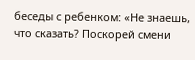беседы с ребенком: «Не знаешь, что сказать? Поскорей смени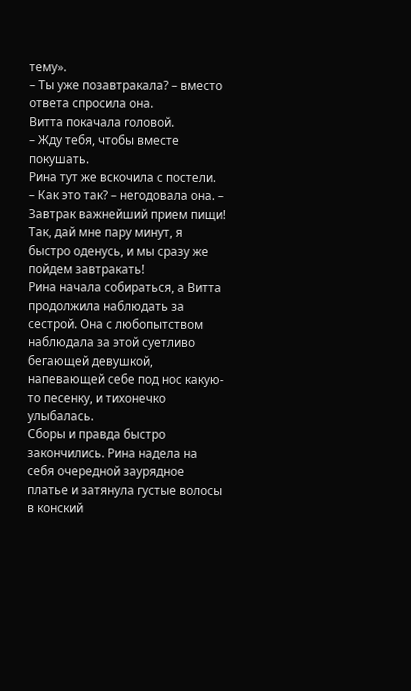тему».
– Ты уже позавтракала? – вместо ответа спросила она.
Витта покачала головой.
– Жду тебя, чтобы вместе покушать.
Рина тут же вскочила с постели.
– Как это так? – негодовала она. – Завтрак важнейший прием пищи! Так, дай мне пару минут, я быстро оденусь, и мы сразу же пойдем завтракать!
Рина начала собираться, а Витта продолжила наблюдать за сестрой. Она с любопытством наблюдала за этой суетливо бегающей девушкой, напевающей себе под нос какую-то песенку, и тихонечко улыбалась.
Сборы и правда быстро закончились. Рина надела на себя очередной заурядное платье и затянула густые волосы в конский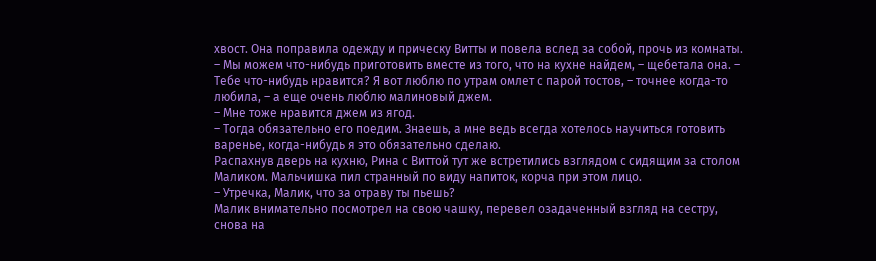хвост. Она поправила одежду и прическу Витты и повела вслед за собой, прочь из комнаты.
– Мы можем что-нибудь приготовить вместе из того, что на кухне найдем, – щебетала она. – Тебе что-нибудь нравится? Я вот люблю по утрам омлет с парой тостов, – точнее когда-то любила, – а еще очень люблю малиновый джем.
– Мне тоже нравится джем из ягод.
– Тогда обязательно его поедим. Знаешь, а мне ведь всегда хотелось научиться готовить варенье, когда-нибудь я это обязательно сделаю.
Распахнув дверь на кухню, Рина с Виттой тут же встретились взглядом с сидящим за столом Маликом. Мальчишка пил странный по виду напиток, корча при этом лицо.
– Утречка, Малик, что за отраву ты пьешь?
Малик внимательно посмотрел на свою чашку, перевел озадаченный взгляд на сестру, снова на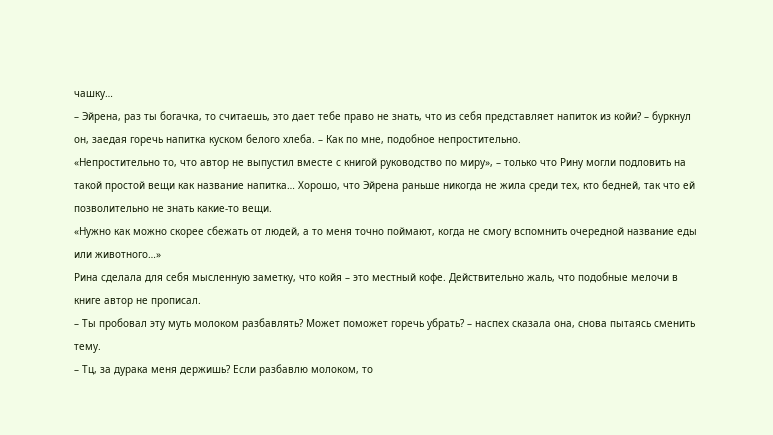чашку…
– Эйрена, раз ты богачка, то считаешь, это дает тебе право не знать, что из себя представляет напиток из койи? – буркнул он, заедая горечь напитка куском белого хлеба. – Как по мне, подобное непростительно.
«Непростительно то, что автор не выпустил вместе с книгой руководство по миру», – только что Рину могли подловить на такой простой вещи как название напитка… Хорошо, что Эйрена раньше никогда не жила среди тех, кто бедней, так что ей позволительно не знать какие-то вещи.
«Нужно как можно скорее сбежать от людей, а то меня точно поймают, когда не смогу вспомнить очередной название еды или животного…»
Рина сделала для себя мысленную заметку, что койя – это местный кофе. Действительно жаль, что подобные мелочи в книге автор не прописал.
– Ты пробовал эту муть молоком разбавлять? Может поможет горечь убрать? – наспех сказала она, снова пытаясь сменить тему.
– Тц, за дурака меня держишь? Если разбавлю молоком, то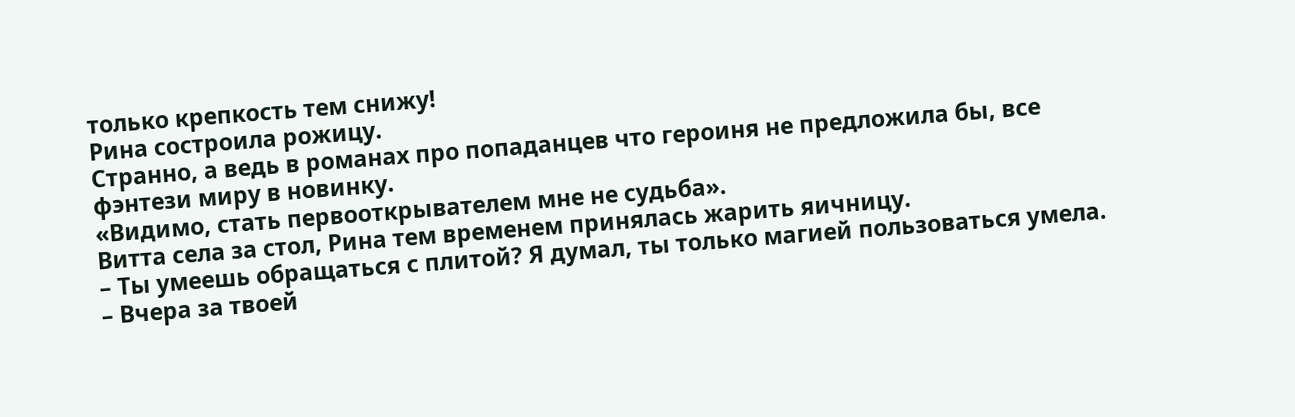только крепкость тем снижу!
Рина состроила рожицу.
Странно, а ведь в романах про попаданцев что героиня не предложила бы, все фэнтези миру в новинку.
«Видимо, стать первооткрывателем мне не судьба».
Витта села за стол, Рина тем временем принялась жарить яичницу.
– Ты умеешь обращаться с плитой? Я думал, ты только магией пользоваться умела.
– Вчера за твоей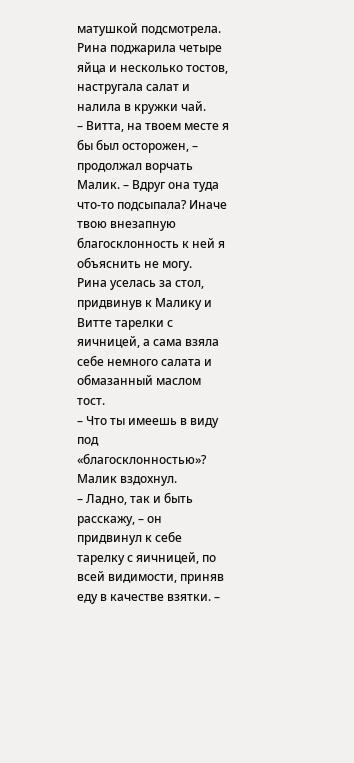матушкой подсмотрела.
Рина поджарила четыре яйца и несколько тостов, настругала салат и налила в кружки чай.
– Витта, на твоем месте я бы был осторожен, – продолжал ворчать Малик. – Вдруг она туда что-то подсыпала? Иначе твою внезапную благосклонность к ней я объяснить не могу.
Рина уселась за стол, придвинув к Малику и Витте тарелки с яичницей, а сама взяла себе немного салата и обмазанный маслом тост.
– Что ты имеешь в виду под «благосклонностью»?
Малик вздохнул.
– Ладно, так и быть расскажу, – он придвинул к себе тарелку с яичницей, по всей видимости, приняв еду в качестве взятки. –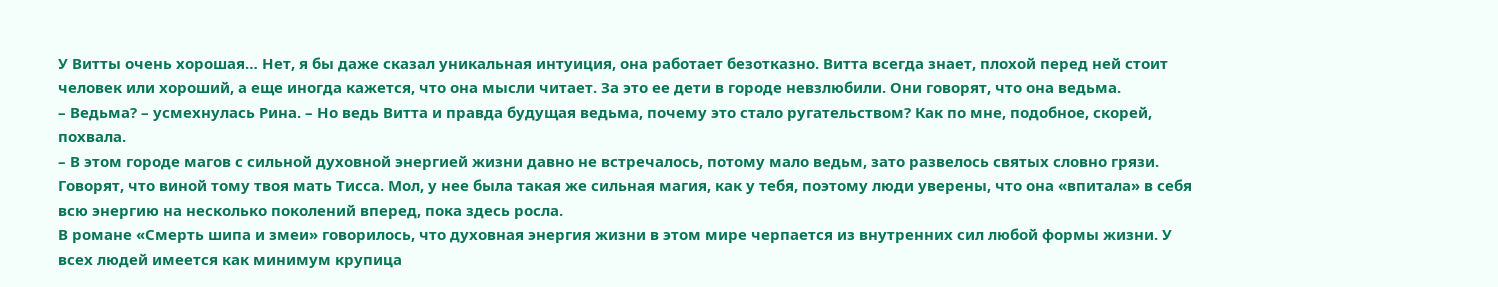У Витты очень хорошая… Нет, я бы даже сказал уникальная интуиция, она работает безотказно. Витта всегда знает, плохой перед ней стоит человек или хороший, а еще иногда кажется, что она мысли читает. За это ее дети в городе невзлюбили. Они говорят, что она ведьма.
– Ведьма? – усмехнулась Рина. – Но ведь Витта и правда будущая ведьма, почему это стало ругательством? Как по мне, подобное, скорей, похвала.
– В этом городе магов с сильной духовной энергией жизни давно не встречалось, потому мало ведьм, зато развелось святых словно грязи. Говорят, что виной тому твоя мать Тисса. Мол, у нее была такая же сильная магия, как у тебя, поэтому люди уверены, что она «впитала» в себя всю энергию на несколько поколений вперед, пока здесь росла.
В романе «Смерть шипа и змеи» говорилось, что духовная энергия жизни в этом мире черпается из внутренних сил любой формы жизни. У всех людей имеется как минимум крупица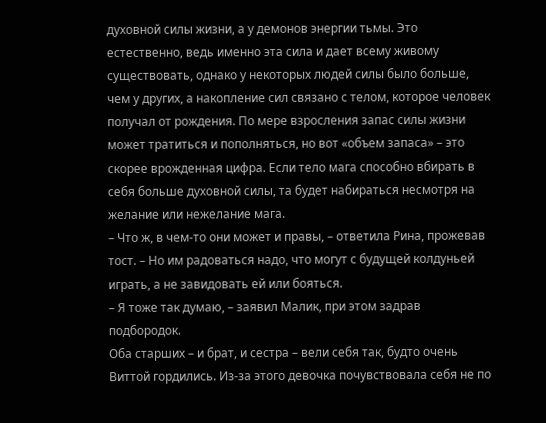духовной силы жизни, а у демонов энергии тьмы. Это естественно, ведь именно эта сила и дает всему живому существовать, однако у некоторых людей силы было больше, чем у других, а накопление сил связано с телом, которое человек получал от рождения. По мере взросления запас силы жизни может тратиться и пополняться, но вот «объем запаса» – это скорее врожденная цифра. Если тело мага способно вбирать в себя больше духовной силы, та будет набираться несмотря на желание или нежелание мага.
– Что ж, в чем-то они может и правы, – ответила Рина, прожевав тост. – Но им радоваться надо, что могут с будущей колдуньей играть, а не завидовать ей или бояться.
– Я тоже так думаю, – заявил Малик, при этом задрав подбородок.
Оба старших – и брат, и сестра – вели себя так, будто очень Виттой гордились. Из-за этого девочка почувствовала себя не по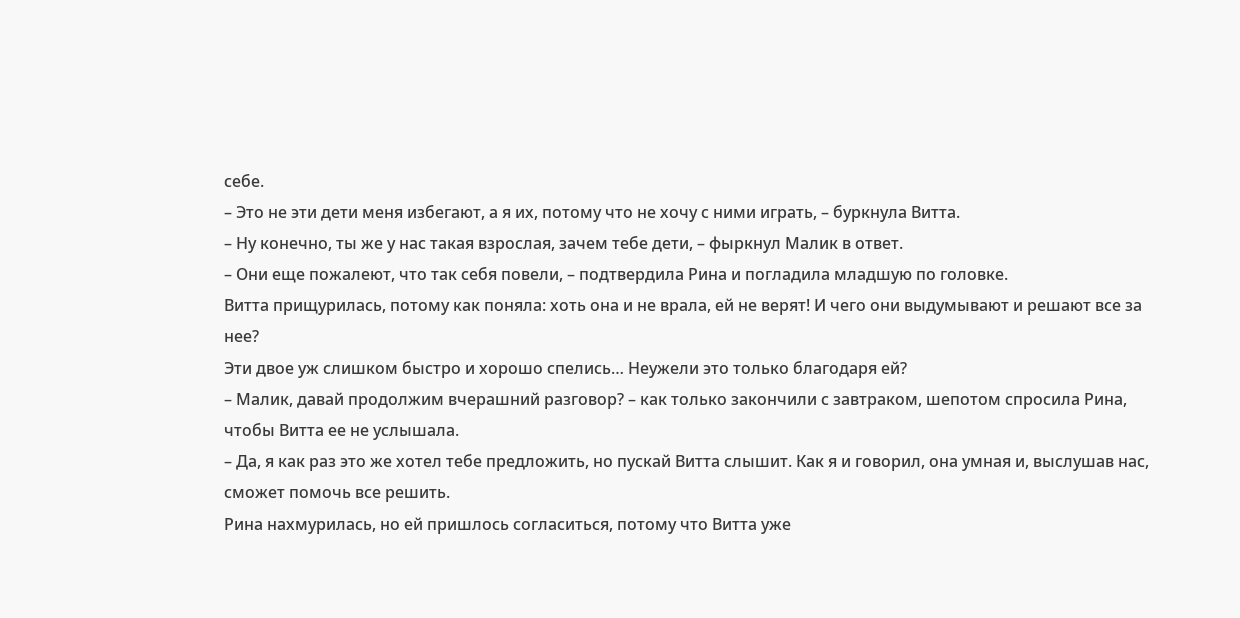себе.
– Это не эти дети меня избегают, а я их, потому что не хочу с ними играть, – буркнула Витта.
– Ну конечно, ты же у нас такая взрослая, зачем тебе дети, – фыркнул Малик в ответ.
– Они еще пожалеют, что так себя повели, – подтвердила Рина и погладила младшую по головке.
Витта прищурилась, потому как поняла: хоть она и не врала, ей не верят! И чего они выдумывают и решают все за нее?
Эти двое уж слишком быстро и хорошо спелись… Неужели это только благодаря ей?
– Малик, давай продолжим вчерашний разговор? – как только закончили с завтраком, шепотом спросила Рина, чтобы Витта ее не услышала.
– Да, я как раз это же хотел тебе предложить, но пускай Витта слышит. Как я и говорил, она умная и, выслушав нас, сможет помочь все решить.
Рина нахмурилась, но ей пришлось согласиться, потому что Витта уже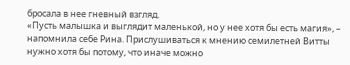бросала в нее гневный взгляд.
«Пусть малышка и выглядит маленькой, но у нее хотя бы есть магия», – напомнила себе Рина. Прислушиваться к мнению семилетней Витты нужно хотя бы потому, что иначе можно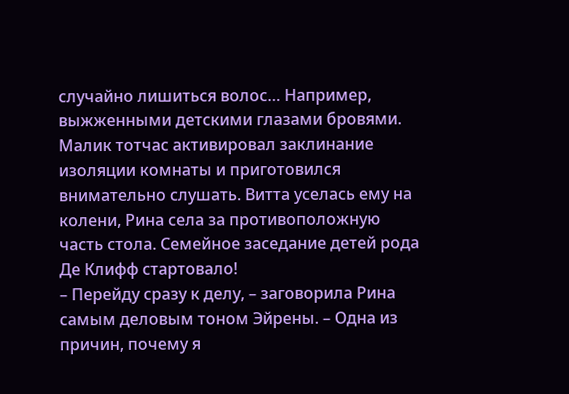случайно лишиться волос… Например, выжженными детскими глазами бровями.
Малик тотчас активировал заклинание изоляции комнаты и приготовился внимательно слушать. Витта уселась ему на колени, Рина села за противоположную часть стола. Семейное заседание детей рода Де Клифф стартовало!
– Перейду сразу к делу, – заговорила Рина самым деловым тоном Эйрены. – Одна из причин, почему я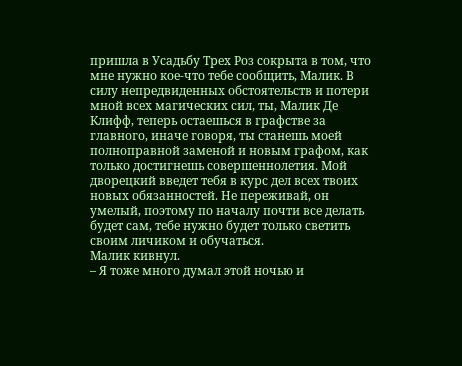пришла в Усадьбу Трех Роз сокрыта в том, что мне нужно кое-что тебе сообщить, Малик. В силу непредвиденных обстоятельств и потери мной всех магических сил, ты, Малик Де Клифф, теперь остаешься в графстве за главного, иначе говоря, ты станешь моей полноправной заменой и новым графом, как только достигнешь совершеннолетия. Мой дворецкий введет тебя в курс дел всех твоих новых обязанностей. Не переживай, он умелый, поэтому по началу почти все делать будет сам, тебе нужно будет только светить своим личиком и обучаться.
Малик кивнул.
– Я тоже много думал этой ночью и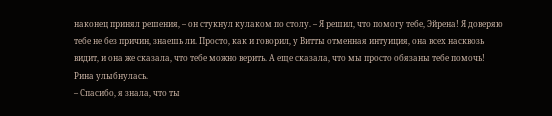наконец принял решения, – он стукнул кулаком по столу. – Я решил, что помогу тебе, Эйрена! Я доверяю тебе не без причин, знаешь ли. Просто, как и говорил, у Витты отменная интуиция, она всех насквозь видит, и она же сказала, что тебе можно верить. А еще сказала, что мы просто обязаны тебе помочь!
Рина улыбнулась.
– Спасибо, я знала, что ты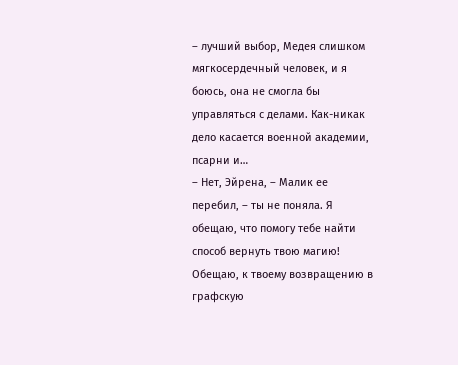– лучший выбор, Медея слишком мягкосердечный человек, и я боюсь, она не смогла бы управляться с делами. Как-никак дело касается военной академии, псарни и…
– Нет, Эйрена, – Малик ее перебил, – ты не поняла. Я обещаю, что помогу тебе найти способ вернуть твою магию! Обещаю, к твоему возвращению в графскую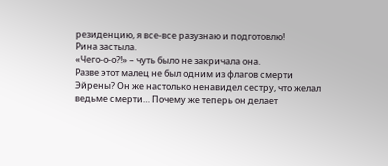резиденцию, я все-все разузнаю и подготовлю!
Рина застыла.
«Чего-о-о?!» – чуть было не закричала она.
Разве этот малец не был одним из флагов смерти Эйрены? Он же настолько ненавидел сестру, что желал ведьме смерти… Почему же теперь он делает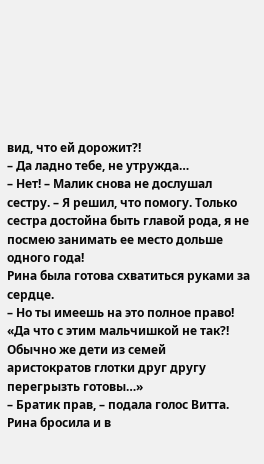вид, что ей дорожит?!
– Да ладно тебе, не утружда…
– Нет! – Малик снова не дослушал сестру. – Я решил, что помогу. Только сестра достойна быть главой рода, я не посмею занимать ее место дольше одного года!
Рина была готова схватиться руками за сердце.
– Но ты имеешь на это полное право!
«Да что с этим мальчишкой не так?! Обычно же дети из семей аристократов глотки друг другу перегрызть готовы…»
– Братик прав, – подала голос Витта.
Рина бросила и в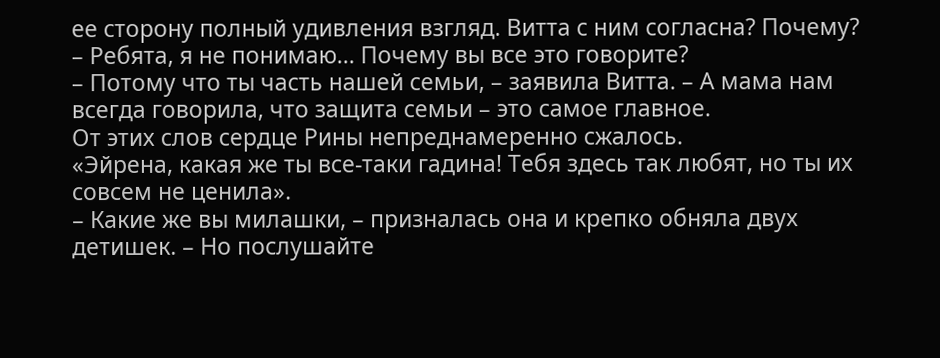ее сторону полный удивления взгляд. Витта с ним согласна? Почему?
– Ребята, я не понимаю… Почему вы все это говорите?
– Потому что ты часть нашей семьи, – заявила Витта. – А мама нам всегда говорила, что защита семьи – это самое главное.
От этих слов сердце Рины непреднамеренно сжалось.
«Эйрена, какая же ты все-таки гадина! Тебя здесь так любят, но ты их совсем не ценила».
– Какие же вы милашки, – призналась она и крепко обняла двух детишек. – Но послушайте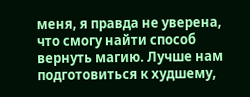меня, я правда не уверена, что смогу найти способ вернуть магию. Лучше нам подготовиться к худшему,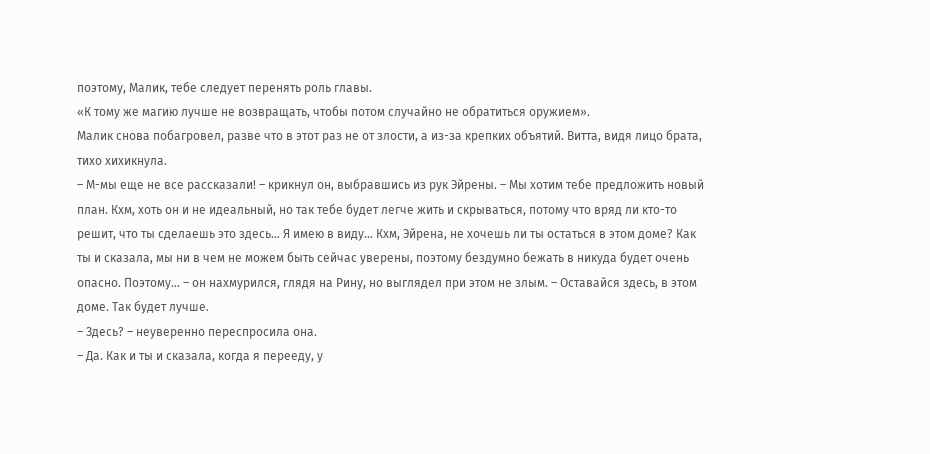поэтому, Малик, тебе следует перенять роль главы.
«К тому же магию лучше не возвращать, чтобы потом случайно не обратиться оружием».
Малик снова побагровел, разве что в этот раз не от злости, а из-за крепких объятий. Витта, видя лицо брата, тихо хихикнула.
– М-мы еще не все рассказали! – крикнул он, выбравшись из рук Эйрены. – Мы хотим тебе предложить новый план. Кхм, хоть он и не идеальный, но так тебе будет легче жить и скрываться, потому что вряд ли кто-то решит, что ты сделаешь это здесь… Я имею в виду… Кхм, Эйрена, не хочешь ли ты остаться в этом доме? Как ты и сказала, мы ни в чем не можем быть сейчас уверены, поэтому бездумно бежать в никуда будет очень опасно. Поэтому… – он нахмурился, глядя на Рину, но выглядел при этом не злым. – Оставайся здесь, в этом доме. Так будет лучше.
– Здесь? – неуверенно переспросила она.
– Да. Как и ты и сказала, когда я перееду, у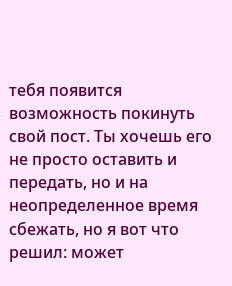тебя появится возможность покинуть свой пост. Ты хочешь его не просто оставить и передать, но и на неопределенное время сбежать, но я вот что решил: может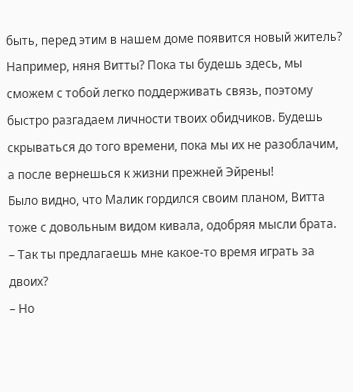быть, перед этим в нашем доме появится новый житель? Например, няня Витты? Пока ты будешь здесь, мы сможем с тобой легко поддерживать связь, поэтому быстро разгадаем личности твоих обидчиков. Будешь скрываться до того времени, пока мы их не разоблачим, а после вернешься к жизни прежней Эйрены!
Было видно, что Малик гордился своим планом, Витта тоже с довольным видом кивала, одобряя мысли брата.
– Так ты предлагаешь мне какое-то время играть за двоих?
– Но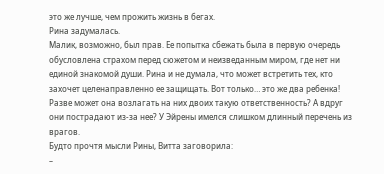это же лучше, чем прожить жизнь в бегах.
Рина задумалась.
Малик, возможно, был прав. Ее попытка сбежать была в первую очередь обусловлена страхом перед сюжетом и неизведанным миром, где нет ни единой знакомой души. Рина и не думала, что может встретить тех, кто захочет целенаправленно ее защищать. Вот только… это же два ребенка! Разве может она возлагать на них двоих такую ответственность? А вдруг они пострадают из-за нее? У Эйрены имелся слишком длинный перечень из врагов.
Будто прочтя мысли Рины, Витта заговорила:
–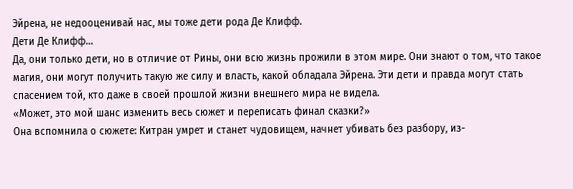Эйрена, не недооценивай нас, мы тоже дети рода Де Клифф.
Дети Де Клифф…
Да, они только дети, но в отличие от Рины, они всю жизнь прожили в этом мире. Они знают о том, что такое магия, они могут получить такую же силу и власть, какой обладала Эйрена. Эти дети и правда могут стать спасением той, кто даже в своей прошлой жизни внешнего мира не видела.
«Может, это мой шанс изменить весь сюжет и переписать финал сказки?»
Она вспомнила о сюжете: Китран умрет и станет чудовищем, начнет убивать без разбору, из-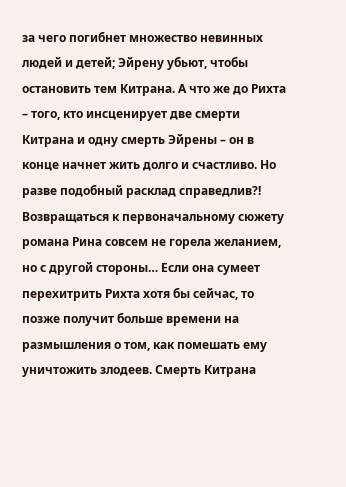за чего погибнет множество невинных людей и детей; Эйрену убьют, чтобы остановить тем Китрана. А что же до Рихта – того, кто инсценирует две смерти Китрана и одну смерть Эйрены – он в конце начнет жить долго и счастливо. Но разве подобный расклад справедлив?!
Возвращаться к первоначальному сюжету романа Рина совсем не горела желанием, но с другой стороны… Если она сумеет перехитрить Рихта хотя бы сейчас, то позже получит больше времени на размышления о том, как помешать ему уничтожить злодеев. Смерть Китрана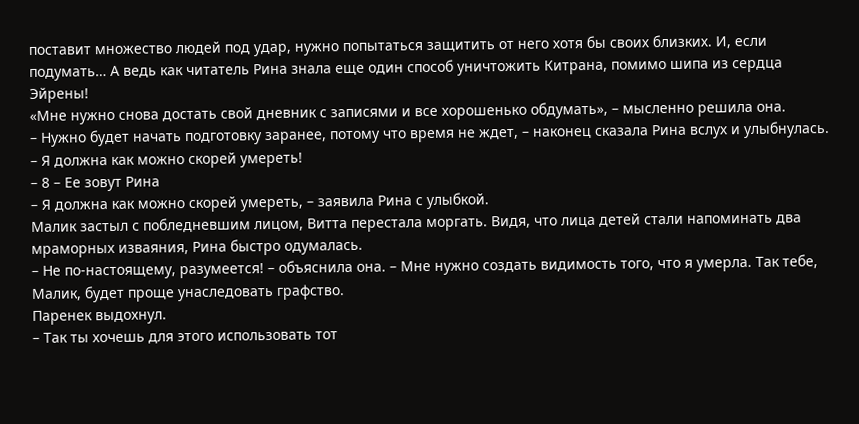поставит множество людей под удар, нужно попытаться защитить от него хотя бы своих близких. И, если подумать… А ведь как читатель Рина знала еще один способ уничтожить Китрана, помимо шипа из сердца Эйрены!
«Мне нужно снова достать свой дневник с записями и все хорошенько обдумать», – мысленно решила она.
– Нужно будет начать подготовку заранее, потому что время не ждет, – наконец сказала Рина вслух и улыбнулась. – Я должна как можно скорей умереть!
– 8 – Ее зовут Рина
– Я должна как можно скорей умереть, – заявила Рина с улыбкой.
Малик застыл с побледневшим лицом, Витта перестала моргать. Видя, что лица детей стали напоминать два мраморных изваяния, Рина быстро одумалась.
– Не по-настоящему, разумеется! – объяснила она. – Мне нужно создать видимость того, что я умерла. Так тебе, Малик, будет проще унаследовать графство.
Паренек выдохнул.
– Так ты хочешь для этого использовать тот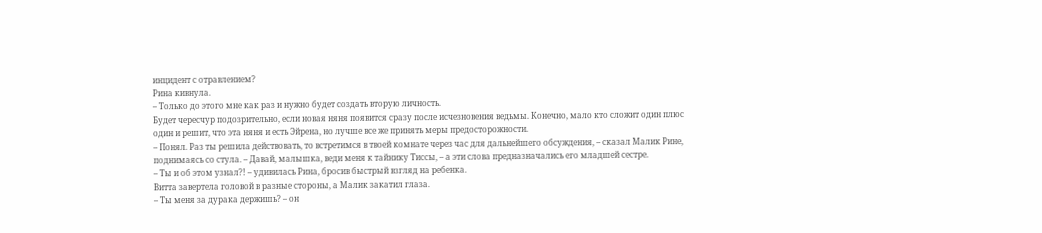инцидент с отравлением?
Рина кивнула.
– Только до этого мне как раз и нужно будет создать вторую личность.
Будет чересчур подозрительно, если новая няня появится сразу после исчезновения ведьмы. Конечно, мало кто сложит один плюс один и решит, что эта няня и есть Эйрена, но лучше все же принять меры предосторожности.
– Понял. Раз ты решила действовать, то встретимся в твоей комнате через час для дальнейшего обсуждения, – сказал Малик Рине, поднимаясь со стула. – Давай, малышка, веди меня к тайнику Тиссы, – а эти слова предназначались его младшей сестре.
– Ты и об этом узнал?! – удивилась Рина, бросив быстрый взгляд на ребенка.
Витта завертела головой в разные стороны, а Малик закатил глаза.
– Ты меня за дурака держишь? – он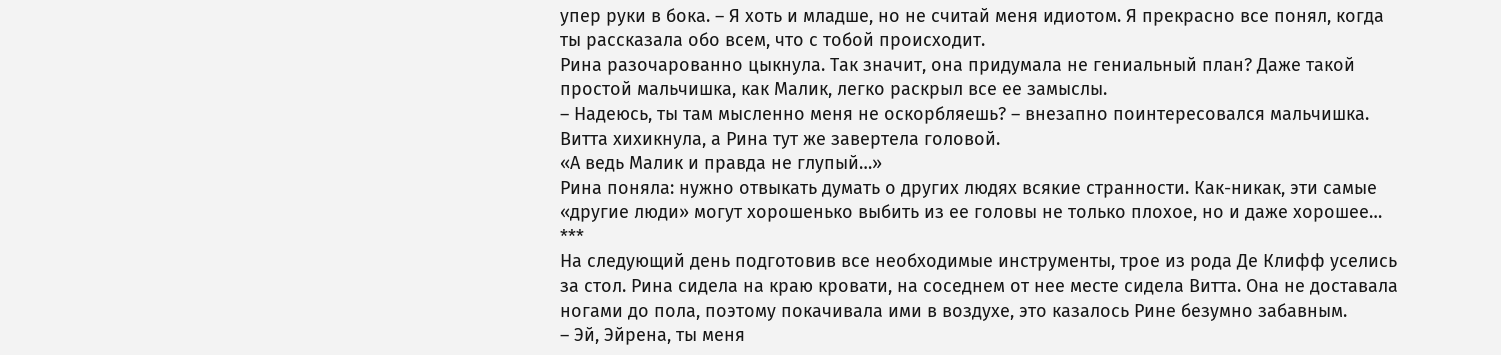упер руки в бока. – Я хоть и младше, но не считай меня идиотом. Я прекрасно все понял, когда ты рассказала обо всем, что с тобой происходит.
Рина разочарованно цыкнула. Так значит, она придумала не гениальный план? Даже такой простой мальчишка, как Малик, легко раскрыл все ее замыслы.
– Надеюсь, ты там мысленно меня не оскорбляешь? – внезапно поинтересовался мальчишка.
Витта хихикнула, а Рина тут же завертела головой.
«А ведь Малик и правда не глупый…»
Рина поняла: нужно отвыкать думать о других людях всякие странности. Как-никак, эти самые «другие люди» могут хорошенько выбить из ее головы не только плохое, но и даже хорошее…
***
На следующий день подготовив все необходимые инструменты, трое из рода Де Клифф уселись за стол. Рина сидела на краю кровати, на соседнем от нее месте сидела Витта. Она не доставала ногами до пола, поэтому покачивала ими в воздухе, это казалось Рине безумно забавным.
– Эй, Эйрена, ты меня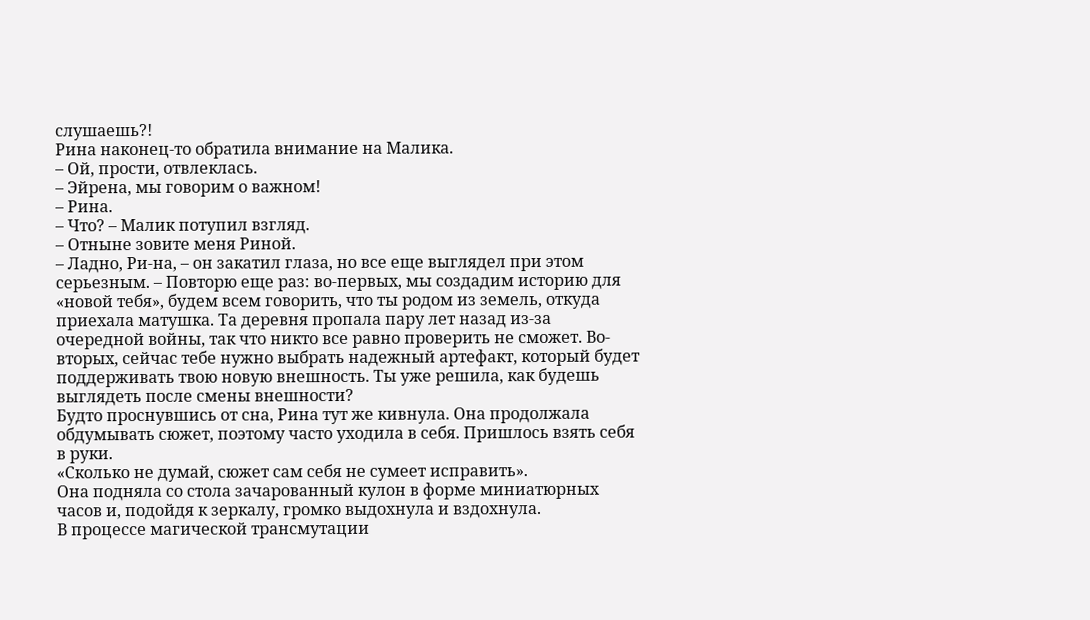слушаешь?!
Рина наконец-то обратила внимание на Малика.
– Ой, прости, отвлеклась.
– Эйрена, мы говорим о важном!
– Рина.
– Что? – Малик потупил взгляд.
– Отныне зовите меня Риной.
– Ладно, Ри-на, – он закатил глаза, но все еще выглядел при этом серьезным. – Повторю еще раз: во-первых, мы создадим историю для «новой тебя», будем всем говорить, что ты родом из земель, откуда приехала матушка. Та деревня пропала пару лет назад из-за очередной войны, так что никто все равно проверить не сможет. Во-вторых, сейчас тебе нужно выбрать надежный артефакт, который будет поддерживать твою новую внешность. Ты уже решила, как будешь выглядеть после смены внешности?
Будто проснувшись от сна, Рина тут же кивнула. Она продолжала обдумывать сюжет, поэтому часто уходила в себя. Пришлось взять себя в руки.
«Сколько не думай, сюжет сам себя не сумеет исправить».
Она подняла со стола зачарованный кулон в форме миниатюрных часов и, подойдя к зеркалу, громко выдохнула и вздохнула.
В процессе магической трансмутации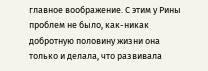главное воображение. С этим у Рины проблем не было, как-никак добротную половину жизни она только и делала, что развивала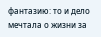фантазию: то и дело мечтала о жизни за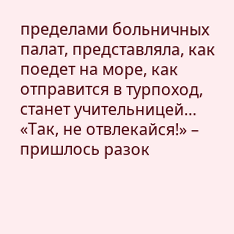пределами больничных палат, представляла, как поедет на море, как отправится в турпоход, станет учительницей…
«Так, не отвлекайся!» – пришлось разок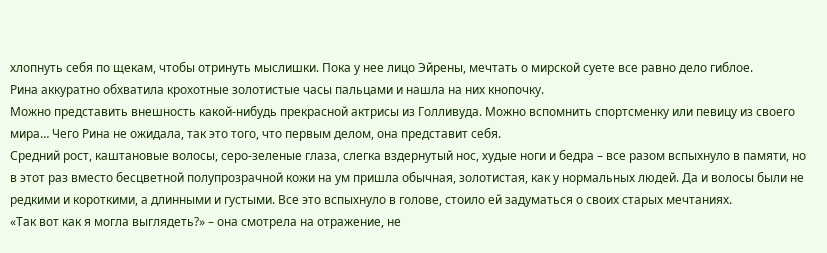хлопнуть себя по щекам, чтобы отринуть мыслишки. Пока у нее лицо Эйрены, мечтать о мирской суете все равно дело гиблое.
Рина аккуратно обхватила крохотные золотистые часы пальцами и нашла на них кнопочку.
Можно представить внешность какой-нибудь прекрасной актрисы из Голливуда. Можно вспомнить спортсменку или певицу из своего мира… Чего Рина не ожидала, так это того, что первым делом, она представит себя.
Средний рост, каштановые волосы, серо-зеленые глаза, слегка вздернутый нос, худые ноги и бедра – все разом вспыхнуло в памяти, но в этот раз вместо бесцветной полупрозрачной кожи на ум пришла обычная, золотистая, как у нормальных людей. Да и волосы были не редкими и короткими, а длинными и густыми. Все это вспыхнуло в голове, стоило ей задуматься о своих старых мечтаниях.
«Так вот как я могла выглядеть?» – она смотрела на отражение, не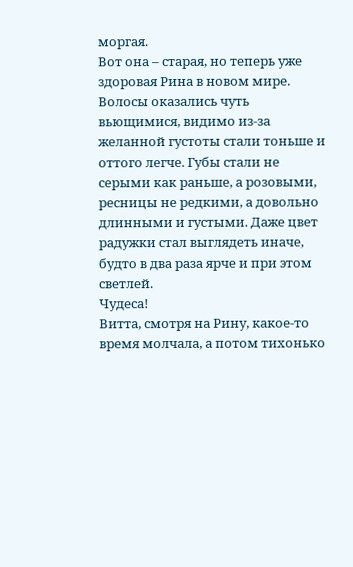моргая.
Вот она – старая, но теперь уже здоровая Рина в новом мире.
Волосы оказались чуть вьющимися, видимо из-за желанной густоты стали тоньше и оттого легче. Губы стали не серыми как раньше, а розовыми, ресницы не редкими, а довольно длинными и густыми. Даже цвет радужки стал выглядеть иначе, будто в два раза ярче и при этом светлей.
Чудеса!
Витта, смотря на Рину, какое-то время молчала, а потом тихонько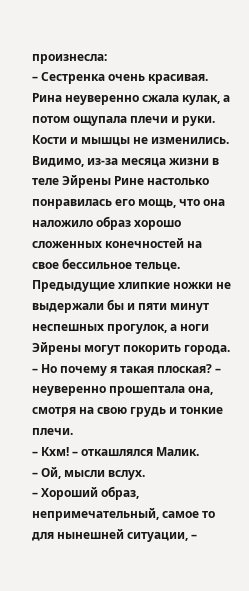произнесла:
– Сестренка очень красивая.
Рина неуверенно сжала кулак, а потом ощупала плечи и руки. Кости и мышцы не изменились. Видимо, из-за месяца жизни в теле Эйрены Рине настолько понравилась его мощь, что она наложило образ хорошо сложенных конечностей на свое бессильное тельце. Предыдущие хлипкие ножки не выдержали бы и пяти минут неспешных прогулок, а ноги Эйрены могут покорить города.
– Но почему я такая плоская? – неуверенно прошептала она, смотря на свою грудь и тонкие плечи.
– Кхм! – откашлялся Малик.
– Ой, мысли вслух.
– Хороший образ, непримечательный, самое то для нынешней ситуации, –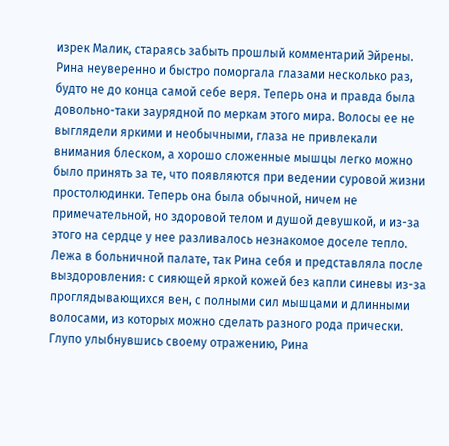изрек Малик, стараясь забыть прошлый комментарий Эйрены.
Рина неуверенно и быстро поморгала глазами несколько раз, будто не до конца самой себе веря. Теперь она и правда была довольно-таки заурядной по меркам этого мира. Волосы ее не выглядели яркими и необычными, глаза не привлекали внимания блеском, а хорошо сложенные мышцы легко можно было принять за те, что появляются при ведении суровой жизни простолюдинки. Теперь она была обычной, ничем не примечательной, но здоровой телом и душой девушкой, и из-за этого на сердце у нее разливалось незнакомое доселе тепло.
Лежа в больничной палате, так Рина себя и представляла после выздоровления: с сияющей яркой кожей без капли синевы из-за проглядывающихся вен, с полными сил мышцами и длинными волосами, из которых можно сделать разного рода прически.
Глупо улыбнувшись своему отражению, Рина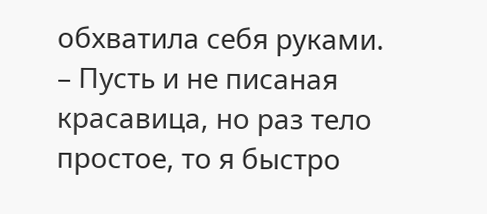обхватила себя руками.
– Пусть и не писаная красавица, но раз тело простое, то я быстро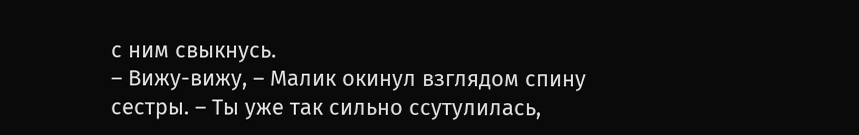с ним свыкнусь.
– Вижу-вижу, – Малик окинул взглядом спину сестры. – Ты уже так сильно ссутулилась,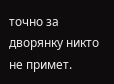точно за дворянку никто не примет.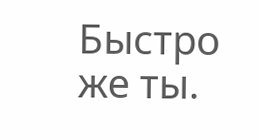Быстро же ты.